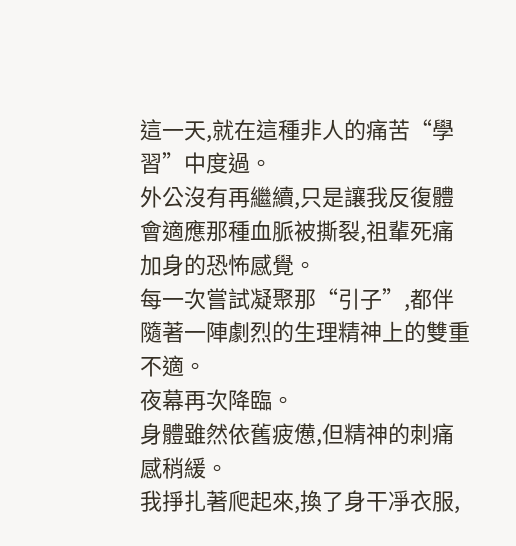這一天,就在這種非人的痛苦“學習”中度過。
外公沒有再繼續,只是讓我反復體會適應那種血脈被撕裂,祖輩死痛加身的恐怖感覺。
每一次嘗試凝聚那“引子”,都伴隨著一陣劇烈的生理精神上的雙重不適。
夜幕再次降臨。
身體雖然依舊疲憊,但精神的刺痛感稍緩。
我掙扎著爬起來,換了身干凈衣服,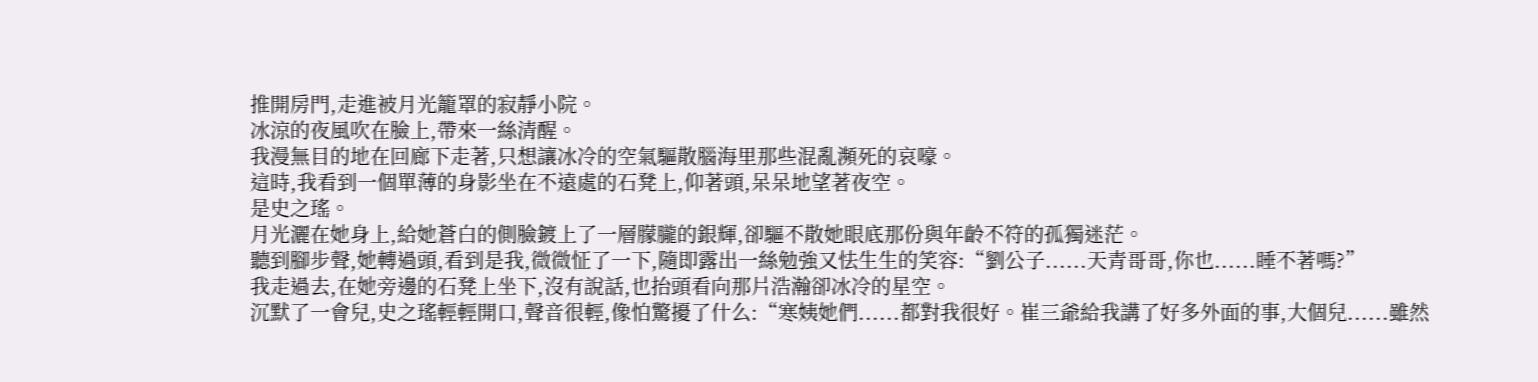推開房門,走進被月光籠罩的寂靜小院。
冰涼的夜風吹在臉上,帶來一絲清醒。
我漫無目的地在回廊下走著,只想讓冰冷的空氣驅散腦海里那些混亂瀕死的哀嚎。
這時,我看到一個單薄的身影坐在不遠處的石凳上,仰著頭,呆呆地望著夜空。
是史之瑤。
月光灑在她身上,給她蒼白的側臉鍍上了一層朦朧的銀輝,卻驅不散她眼底那份與年齡不符的孤獨迷茫。
聽到腳步聲,她轉過頭,看到是我,微微怔了一下,隨即露出一絲勉強又怯生生的笑容:“劉公子......天青哥哥,你也......睡不著嗎?”
我走過去,在她旁邊的石凳上坐下,沒有說話,也抬頭看向那片浩瀚卻冰冷的星空。
沉默了一會兒,史之瑤輕輕開口,聲音很輕,像怕驚擾了什么:“寒姨她們......都對我很好。崔三爺給我講了好多外面的事,大個兒......雖然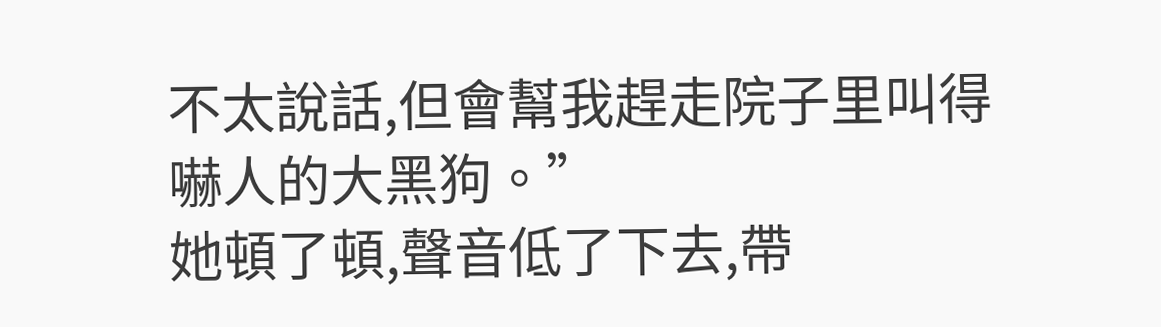不太說話,但會幫我趕走院子里叫得嚇人的大黑狗。”
她頓了頓,聲音低了下去,帶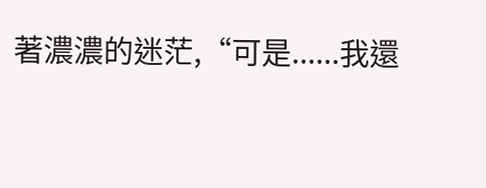著濃濃的迷茫,“可是......我還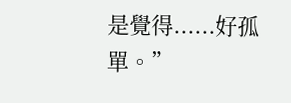是覺得......好孤單。”